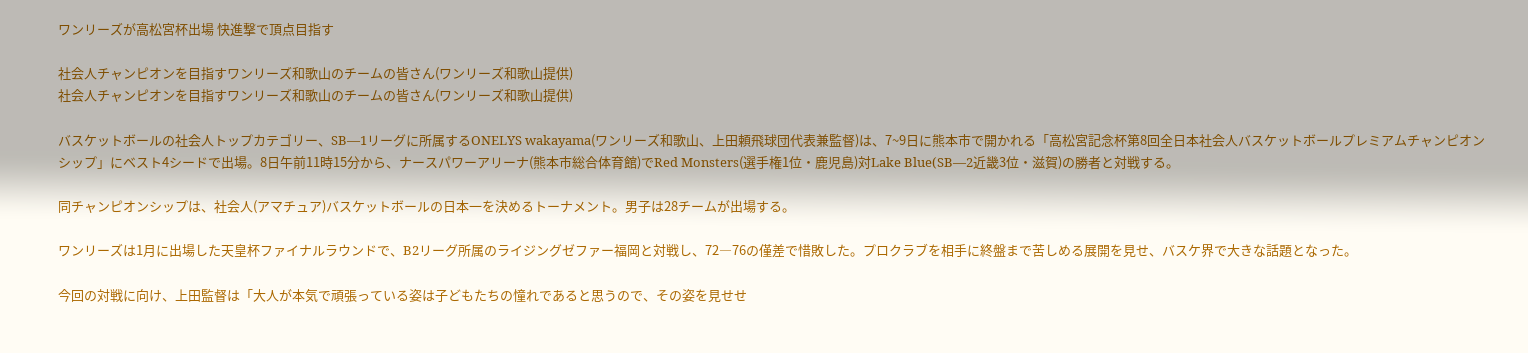ワンリーズが高松宮杯出場 快進撃で頂点目指す

社会人チャンピオンを目指すワンリーズ和歌山のチームの皆さん(ワンリーズ和歌山提供)
社会人チャンピオンを目指すワンリーズ和歌山のチームの皆さん(ワンリーズ和歌山提供)

バスケットボールの社会人トップカテゴリー、SB―1リーグに所属するONELYS wakayama(ワンリーズ和歌山、上田頼飛球団代表兼監督)は、7~9日に熊本市で開かれる「高松宮記念杯第8回全日本社会人バスケットボールプレミアムチャンピオンシップ」にベスト4シードで出場。8日午前11時15分から、ナースパワーアリーナ(熊本市総合体育館)でRed Monsters(選手権1位・鹿児島)対Lake Blue(SB―2近畿3位・滋賀)の勝者と対戦する。

同チャンピオンシップは、社会人(アマチュア)バスケットボールの日本一を決めるトーナメント。男子は28チームが出場する。

ワンリーズは1月に出場した天皇杯ファイナルラウンドで、B2リーグ所属のライジングゼファー福岡と対戦し、72―76の僅差で惜敗した。プロクラブを相手に終盤まで苦しめる展開を見せ、バスケ界で大きな話題となった。

今回の対戦に向け、上田監督は「大人が本気で頑張っている姿は子どもたちの憧れであると思うので、その姿を見せせ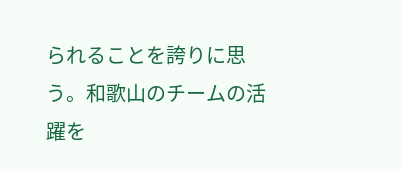られることを誇りに思う。和歌山のチームの活躍を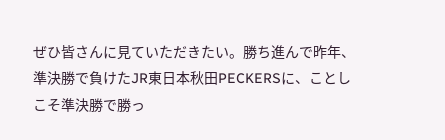ぜひ皆さんに見ていただきたい。勝ち進んで昨年、準決勝で負けたJR東日本秋田PECKERSに、ことしこそ準決勝で勝っ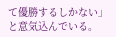て優勝するしかない」と意気込んでいる。